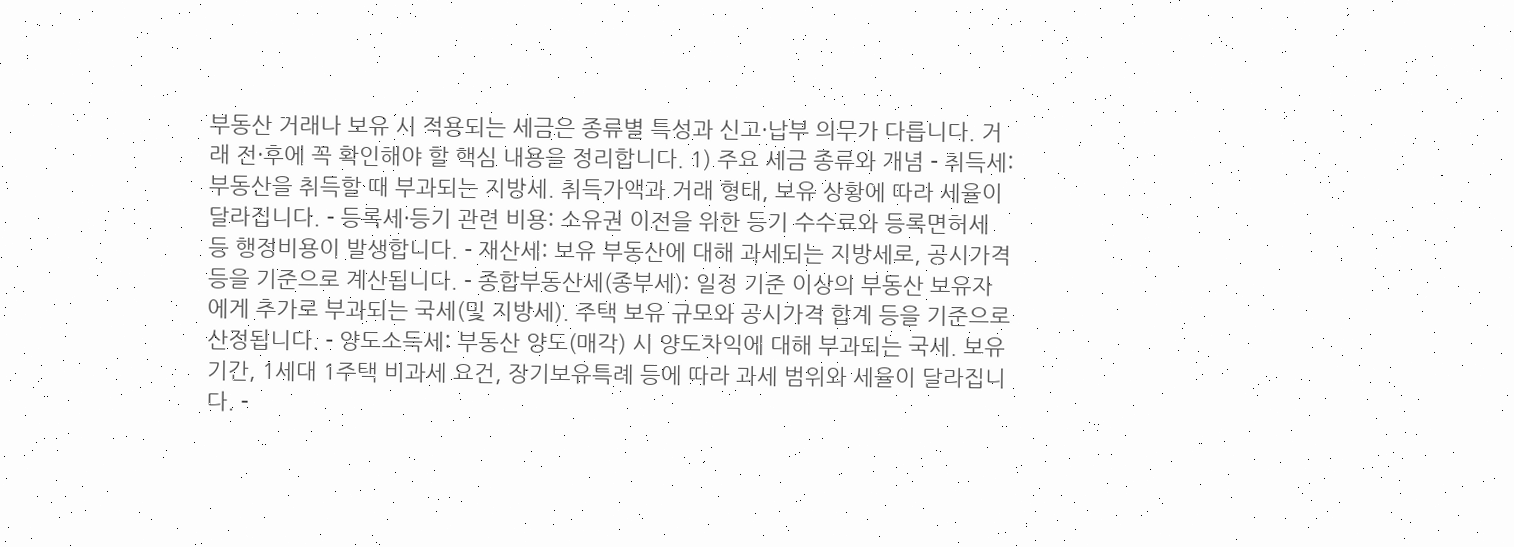부동산 거래나 보유 시 적용되는 세금은 종류별 특성과 신고·납부 의무가 다릅니다. 거래 전·후에 꼭 확인해야 할 핵심 내용을 정리합니다. 1) 주요 세금 종류와 개념 - 취득세: 부동산을 취득할 때 부과되는 지방세. 취득가액과 거래 형태, 보유 상황에 따라 세율이 달라집니다. - 등록세·등기 관련 비용: 소유권 이전을 위한 등기 수수료와 등록면허세 등 행정비용이 발생합니다. - 재산세: 보유 부동산에 대해 과세되는 지방세로, 공시가격 등을 기준으로 계산됩니다. - 종합부동산세(종부세): 일정 기준 이상의 부동산 보유자에게 추가로 부과되는 국세(및 지방세). 주택 보유 규모와 공시가격 합계 등을 기준으로 산정됩니다. - 양도소득세: 부동산 양도(매각) 시 양도차익에 대해 부과되는 국세. 보유 기간, 1세대 1주택 비과세 요건, 장기보유특례 등에 따라 과세 범위와 세율이 달라집니다. -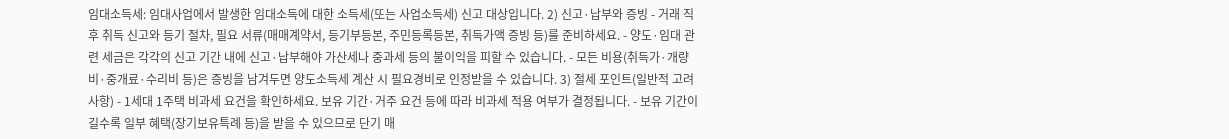임대소득세: 임대사업에서 발생한 임대소득에 대한 소득세(또는 사업소득세) 신고 대상입니다. 2) 신고·납부와 증빙 - 거래 직후 취득 신고와 등기 절차, 필요 서류(매매계약서, 등기부등본, 주민등록등본, 취득가액 증빙 등)를 준비하세요. - 양도·임대 관련 세금은 각각의 신고 기간 내에 신고·납부해야 가산세나 중과세 등의 불이익을 피할 수 있습니다. - 모든 비용(취득가·개량비·중개료·수리비 등)은 증빙을 남겨두면 양도소득세 계산 시 필요경비로 인정받을 수 있습니다. 3) 절세 포인트(일반적 고려사항) - 1세대 1주택 비과세 요건을 확인하세요. 보유 기간·거주 요건 등에 따라 비과세 적용 여부가 결정됩니다. - 보유 기간이 길수록 일부 혜택(장기보유특례 등)을 받을 수 있으므로 단기 매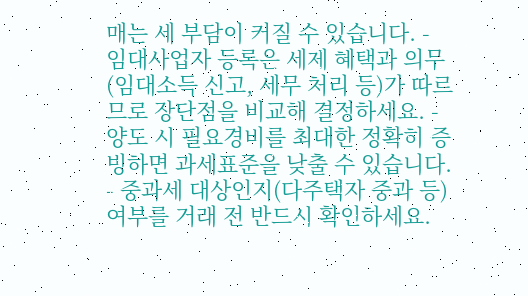매는 세 부담이 커질 수 있습니다. - 임대사업자 등록은 세제 혜택과 의무(임대소득 신고, 세무 처리 등)가 따르므로 장단점을 비교해 결정하세요. - 양도 시 필요경비를 최대한 정확히 증빙하면 과세표준을 낮출 수 있습니다. - 중과세 대상인지(다주택자 중과 등) 여부를 거래 전 반드시 확인하세요.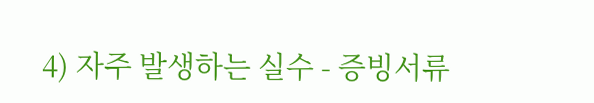4) 자주 발생하는 실수 - 증빙서류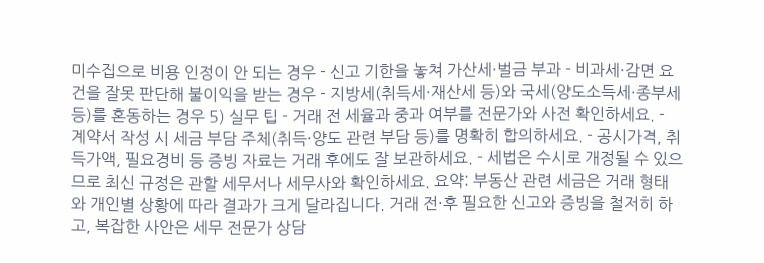미수집으로 비용 인정이 안 되는 경우 - 신고 기한을 놓쳐 가산세·벌금 부과 - 비과세·감면 요건을 잘못 판단해 불이익을 받는 경우 - 지방세(취득세·재산세 등)와 국세(양도소득세·종부세 등)를 혼동하는 경우 5) 실무 팁 - 거래 전 세율과 중과 여부를 전문가와 사전 확인하세요. - 계약서 작성 시 세금 부담 주체(취득·양도 관련 부담 등)를 명확히 합의하세요. - 공시가격, 취득가액, 필요경비 등 증빙 자료는 거래 후에도 잘 보관하세요. - 세법은 수시로 개정될 수 있으므로 최신 규정은 관할 세무서나 세무사와 확인하세요. 요약: 부동산 관련 세금은 거래 형태와 개인별 상황에 따라 결과가 크게 달라집니다. 거래 전·후 필요한 신고와 증빙을 철저히 하고, 복잡한 사안은 세무 전문가 상담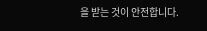을 받는 것이 안전합니다.